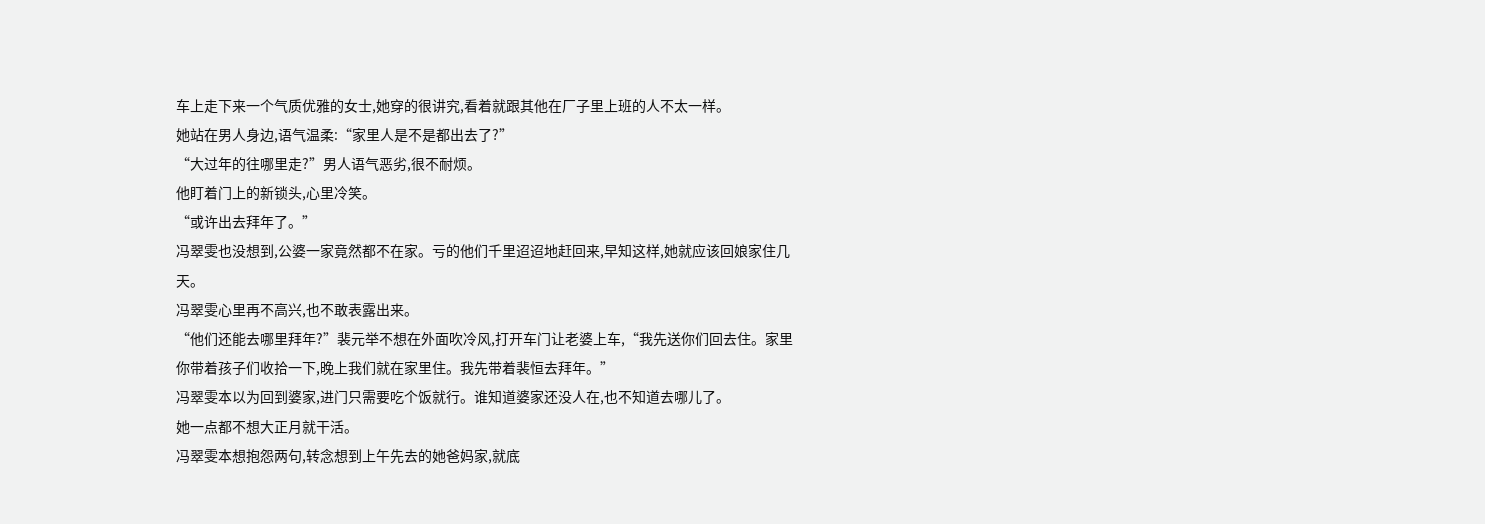车上走下来一个气质优雅的女士,她穿的很讲究,看着就跟其他在厂子里上班的人不太一样。
她站在男人身边,语气温柔:“家里人是不是都出去了?”
“大过年的往哪里走?”男人语气恶劣,很不耐烦。
他盯着门上的新锁头,心里冷笑。
“或许出去拜年了。”
冯翠雯也没想到,公婆一家竟然都不在家。亏的他们千里迢迢地赶回来,早知这样,她就应该回娘家住几天。
冯翠雯心里再不高兴,也不敢表露出来。
“他们还能去哪里拜年?”裴元举不想在外面吹冷风,打开车门让老婆上车,“我先送你们回去住。家里你带着孩子们收拾一下,晚上我们就在家里住。我先带着裴恒去拜年。”
冯翠雯本以为回到婆家,进门只需要吃个饭就行。谁知道婆家还没人在,也不知道去哪儿了。
她一点都不想大正月就干活。
冯翠雯本想抱怨两句,转念想到上午先去的她爸妈家,就底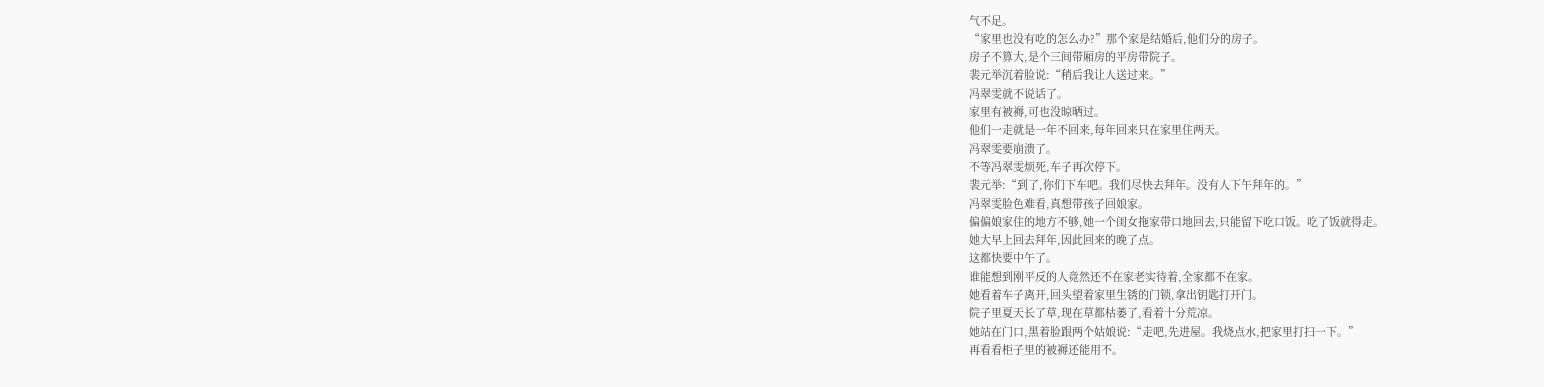气不足。
“家里也没有吃的怎么办?”那个家是结婚后,他们分的房子。
房子不算大,是个三间带厢房的平房带院子。
裴元举沉着脸说:“稍后我让人送过来。”
冯翠雯就不说话了。
家里有被褥,可也没晾晒过。
他们一走就是一年不回来,每年回来只在家里住两天。
冯翠雯要崩溃了。
不等冯翠雯烦死,车子再次停下。
裴元举:“到了,你们下车吧。我们尽快去拜年。没有人下午拜年的。”
冯翠雯脸色难看,真想带孩子回娘家。
偏偏娘家住的地方不够,她一个闺女拖家带口地回去,只能留下吃口饭。吃了饭就得走。
她大早上回去拜年,因此回来的晚了点。
这都快要中午了。
谁能想到刚平反的人竟然还不在家老实待着,全家都不在家。
她看着车子离开,回头望着家里生锈的门锁,拿出钥匙打开门。
院子里夏天长了草,现在草都枯萎了,看着十分荒凉。
她站在门口,黑着脸跟两个姑娘说:“走吧,先进屋。我烧点水,把家里打扫一下。”
再看看柜子里的被褥还能用不。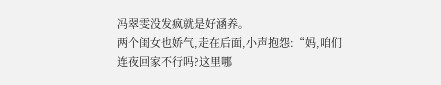冯翠雯没发疯就是好涵养。
两个闺女也娇气,走在后面,小声抱怨:“妈,咱们连夜回家不行吗?这里哪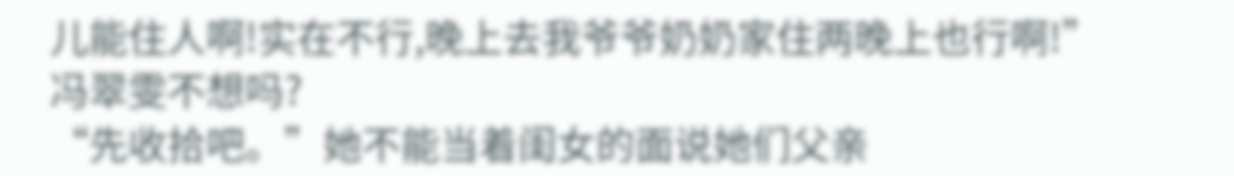儿能住人啊!实在不行,晚上去我爷爷奶奶家住两晚上也行啊!”
冯翠雯不想吗?
“先收拾吧。”她不能当着闺女的面说她们父亲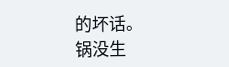的坏话。
锅没生